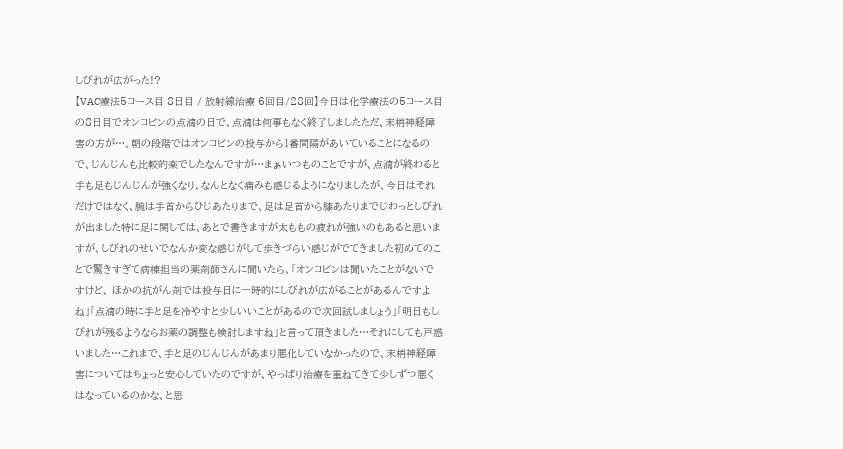しびれが広がった!?
【VAC療法5コース目 8日目 / 放射線治療 6回目/28回】今日は化学療法の5コース目の8日目でオンコビンの点滴の日で、点滴は何事もなく終了しましたただ、末梢神経障害の方が…。朝の段階ではオンコビンの投与から1番間隔があいていることになるので、じんじんも比較的楽でしたなんですが…まぁいつものことですが、点滴が終わると手も足もじんじんが強くなり、なんとなく痛みも感じるようになりましたが、今日はそれだけではなく、腕は手首からひじあたりまで、足は足首から膝あたりまでじわっとしびれが出ました特に足に関しては、あとで書きますが太ももの疲れが強いのもあると思いますが、しびれのせいでなんか変な感じがして歩きづらい感じがでてきました初めてのことで驚きすぎて病棟担当の薬剤師さんに聞いたら、「オンコビンは聞いたことがないですけど、 ほかの抗がん剤では投与日に一時的にしびれが広がることがあるんですよね」「点滴の時に手と足を冷やすと少しいいことがあるので次回試しましょう」「明日もしびれが残るようならお薬の調整も検討しますね」と言って頂きました…それにしても戸惑いました…これまで、手と足のじんじんがあまり悪化していなかったので、末梢神経障害についてはちょっと安心していたのですが、やっぱり治療を重ねてきて少しずつ悪くはなっているのかな、と思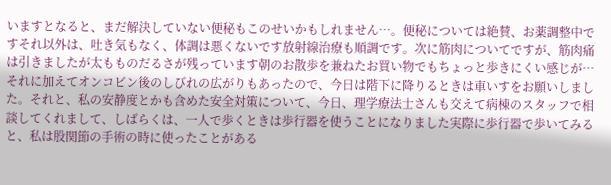いますとなると、まだ解決していない便秘もこのせいかもしれません…。便秘については絶賛、お薬調整中ですそれ以外は、吐き気もなく、体調は悪くないです放射線治療も順調です。次に筋肉についてですが、筋肉痛は引きましたが太もものだるさが残っています朝のお散歩を兼ねたお買い物でもちょっと歩きにくい感じが…それに加えてオンコビン後のしびれの広がりもあったので、今日は階下に降りるときは車いすをお願いしました。それと、私の安静度とかも含めた安全対策について、今日、理学療法士さんも交えて病棟のスタッフで相談してくれまして、しばらくは、一人で歩くときは歩行器を使うことになりました実際に歩行器で歩いてみると、私は股関節の手術の時に使ったことがある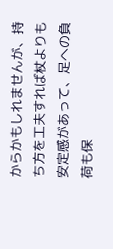からかもしれませんが、持ち方を工夫すれば杖よりも安定感があって、足への負荷も保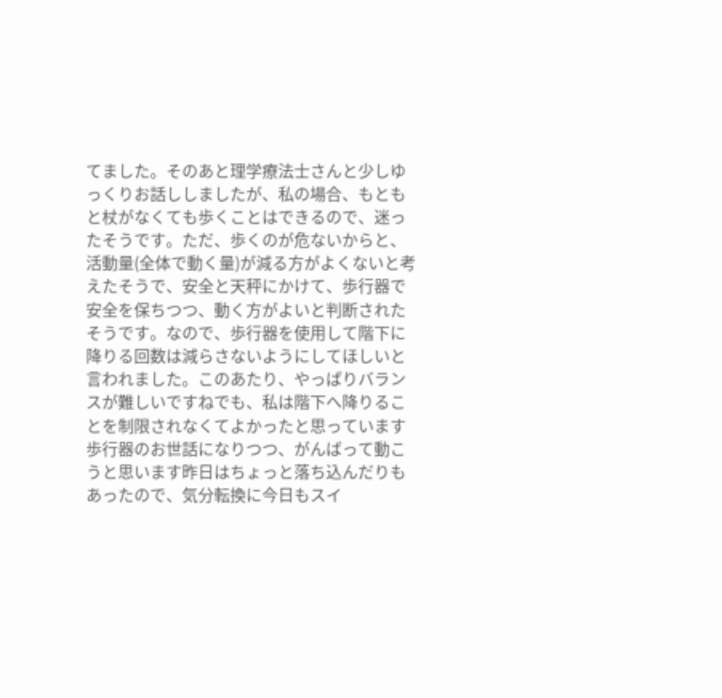てました。そのあと理学療法士さんと少しゆっくりお話ししましたが、私の場合、もともと杖がなくても歩くことはできるので、迷ったそうです。ただ、歩くのが危ないからと、活動量(全体で動く量)が減る方がよくないと考えたそうで、安全と天秤にかけて、歩行器で安全を保ちつつ、動く方がよいと判断されたそうです。なので、歩行器を使用して階下に降りる回数は減らさないようにしてほしいと言われました。このあたり、やっぱりバランスが難しいですねでも、私は階下へ降りることを制限されなくてよかったと思っています歩行器のお世話になりつつ、がんばって動こうと思います昨日はちょっと落ち込んだりもあったので、気分転換に今日もスイ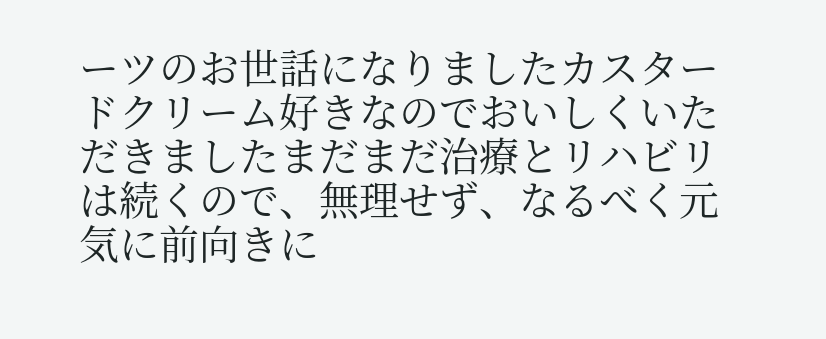ーツのお世話になりましたカスタードクリーム好きなのでおいしくいただきましたまだまだ治療とリハビリは続くので、無理せず、なるべく元気に前向きに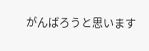がんばろうと思います